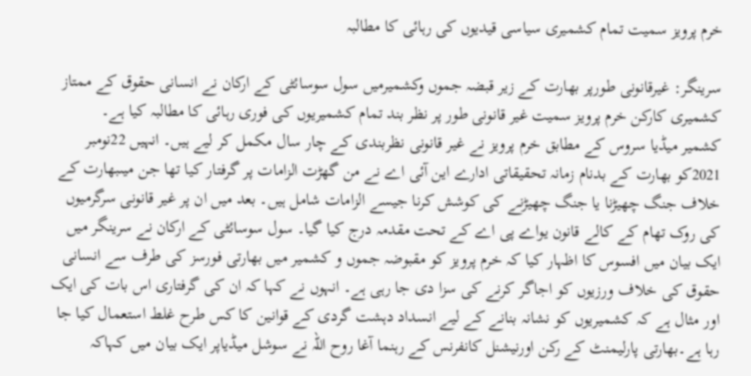خرم پرویز سمیت تمام کشمیری سیاسی قیدیوں کی رہائی کا مطالبہ

سرینگر: غیرقانونی طورپر بھارت کے زیر قبضہ جموں وکشمیرمیں سول سوسائٹی کے ارکان نے انسانی حقوق کے ممتاز کشمیری کارکن خرم پرویز سمیت غیر قانونی طور پر نظر بند تمام کشمیریوں کی فوری رہائی کا مطالبہ کیا ہے۔
کشمیر میڈیا سروس کے مطابق خرم پرویز نے غیر قانونی نظربندی کے چار سال مکمل کر لیے ہیں۔ انہیں 22نومبر 2021کو بھارت کے بدنام زمانہ تحقیقاتی ادارے این آئی اے نے من گھڑت الزامات پر گرفتار کیا تھا جن میںبھارت کے خلاف جنگ چھیڑنا یا جنگ چھیڑنے کی کوشش کرنا جیسے الزامات شامل ہیں۔ بعد میں ان پر غیر قانونی سرگرمیوں کی روک تھام کے کالے قانون یواے پی اے کے تحت مقدمہ درج کیا گیا۔ سول سوسائٹی کے ارکان نے سرینگر میں ایک بیان میں افسوس کا اظہار کیا کہ خرم پرویز کو مقبوضہ جموں و کشمیر میں بھارتی فورسز کی طرف سے انسانی حقوق کی خلاف ورزیوں کو اجاگر کرنے کی سزا دی جا رہی ہے۔ انہوں نے کہا کہ ان کی گرفتاری اس بات کی ایک اور مثال ہے کہ کشمیریوں کو نشانہ بنانے کے لیے انسداد دہشت گردی کے قوانین کا کس طرح غلط استعمال کیا جا رہا ہے۔بھارتی پارلیمنٹ کے رکن اورنیشنل کانفرنس کے رہنما آغا روح اللہ نے سوشل میڈیاپر ایک بیان میں کہاکہ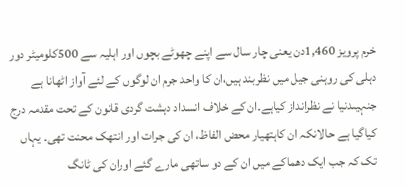خرم پرویز 1,460دن یعنی چار سال سے اپنے چھوٹے بچوں اور اہلیہ سے 500کلومیٹر دور دہلی کی روہنی جیل میں نظربند ہیں،ان کا واحد جرم ان لوگوں کے لئے آواز اٹھانا ہے جنہیںدنیا نے نظرانداز کیاہے۔ان کے خلاف انسداد دہشت گردی قانون کے تحت مقدمہ درج کیاگیا ہے حالانکہ ان کاہتھیار محض الفاظ، ان کی جرات اور انتھک محنت تھی۔ یہاں تک کہ جب ایک دھماکے میں ان کے دو ساتھی مارے گئے اوران کی ٹانگ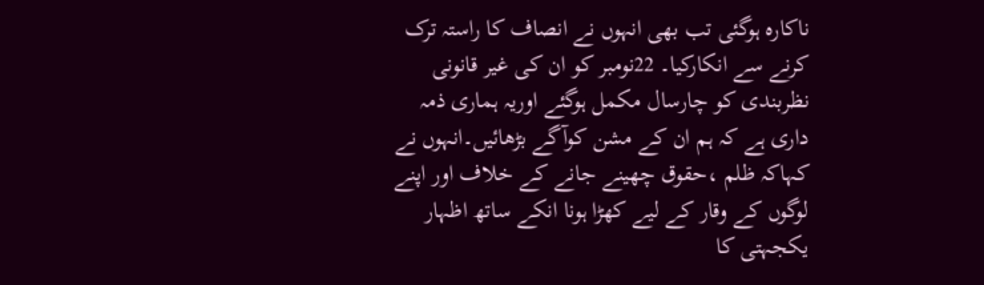ناکارہ ہوگئی تب بھی انہوں نے انصاف کا راستہ ترک کرنے سے انکارکیا۔ 22نومبر کو ان کی غیر قانونی نظربندی کو چارسال مکمل ہوگئے اوریہ ہماری ذمہ داری ہے کہ ہم ان کے مشن کوآگے بڑھائیں۔انہوں نے کہاکہ ظلم ،حقوق چھینے جانے کے خلاف اور اپنے لوگوں کے وقار کے لیے کھڑا ہونا انکے ساتھ اظہار یکجہتی کا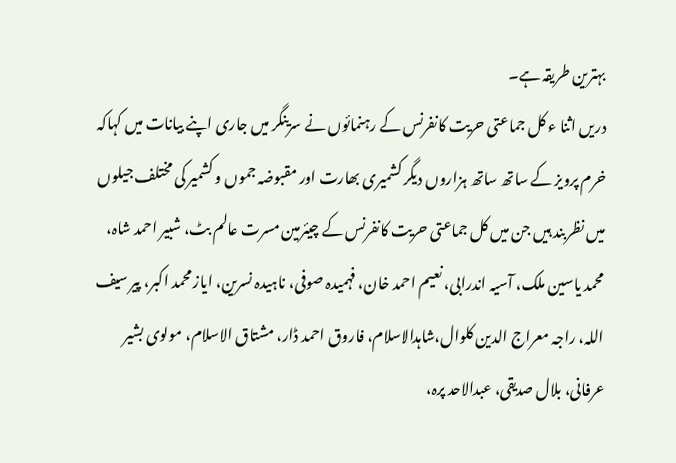بہترین طریقہ ہے۔
دریں اثنا ء کل جماعتی حریت کانفرنس کے رہنمائوں نے سرینگر میں جاری اپنے بیانات میں کہاکہ خرم پرویز کے ساتھ ساتھ ہزاروں دیگر کشمیری بھارت اور مقبوضہ جموں و کشمیر کی مختلف جیلوں میں نظربند ہیں جن میں کل جماعتی حریت کانفرنس کے چیئرمین مسرت عالم بٹ، شبیر احمد شاہ، محمد یاسین ملک، آسیہ اندرابی، نعیم احمد خان، فہمیدہ صوفی، ناہیدہ نسرین، ایاز محمد اکبر، پیر سیف اللہ، راجہ معراج الدین کلوال،شاہدالاسلام، فاروق احمد ڈار، مشتاق الاسلام، مولوی بشیر عرفانی، بلال صدیقی، عبدالاحد پرہ،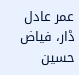عمر عادل ڈار، فیاض حسین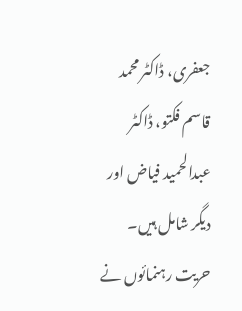جعفری، ڈاکٹر محمد قاسم فکتو، ڈاکٹر عبدالحمید فیاض اور دیگر شامل ہیں۔ حریت رہنمائوں نے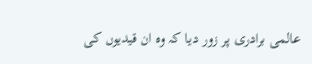عالمی برادری پر زور دیا کہ وہ ان قیدیوں کی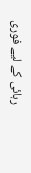رہائی کے لیے فوری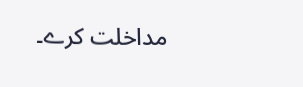مداخلت کرے۔